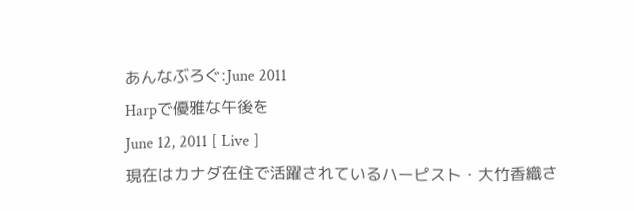あんなぶろぐ:June 2011
Harpで優雅な午後を
June 12, 2011 [ Live ]
現在はカナダ在住で活躍されているハーピスト・大竹香織さ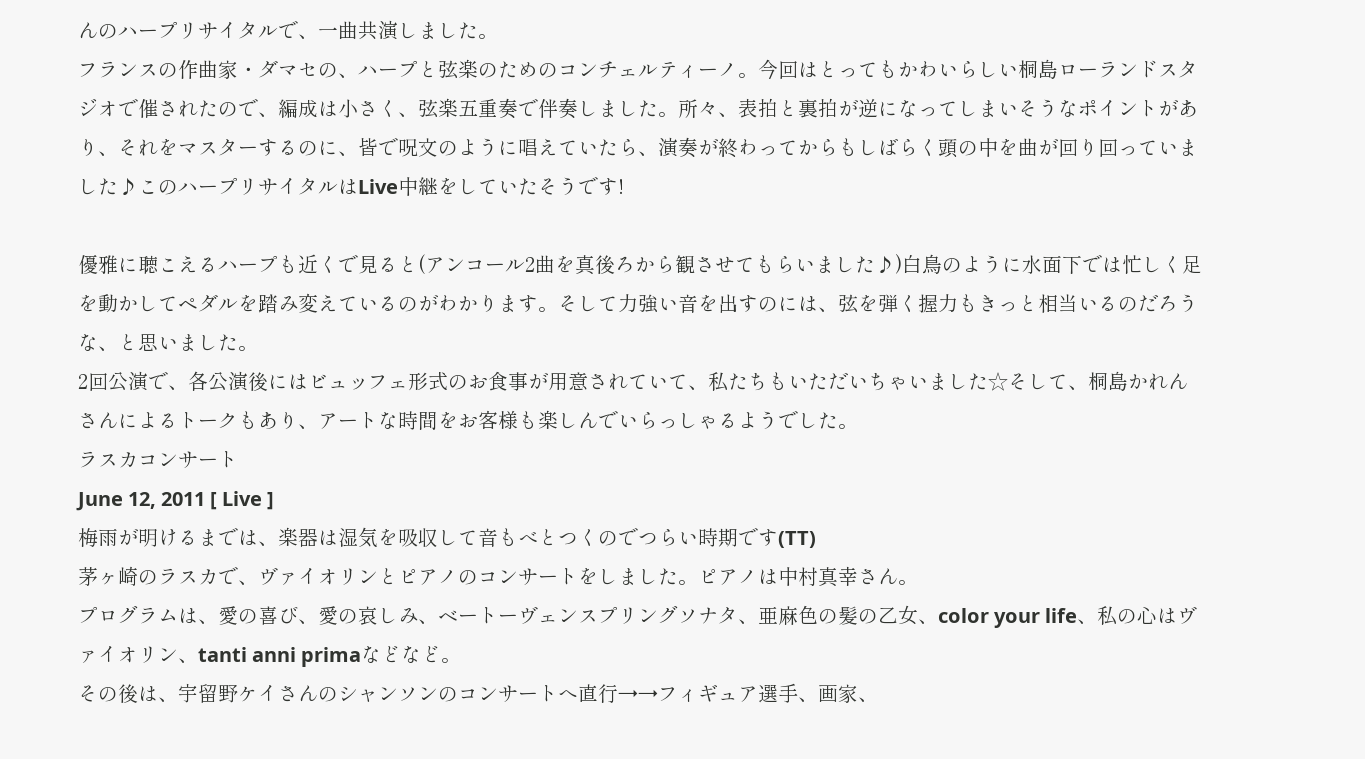んのハープリサイタルで、一曲共演しました。
フランスの作曲家・ダマセの、ハープと弦楽のためのコンチェルティーノ。今回はとってもかわいらしい桐島ローランドスタジオで催されたので、編成は小さく、弦楽五重奏で伴奏しました。所々、表拍と裏拍が逆になってしまいそうなポイントがあり、それをマスターするのに、皆で呪文のように唱えていたら、演奏が終わってからもしばらく頭の中を曲が回り回っていました♪このハープリサイタルはLive中継をしていたそうです!

優雅に聴こえるハープも近くで見ると(アンコール2曲を真後ろから観させてもらいました♪)白鳥のように水面下では忙しく足を動かしてペダルを踏み変えているのがわかります。そして力強い音を出すのには、弦を弾く握力もきっと相当いるのだろうな、と思いました。
2回公演で、各公演後にはビュッフェ形式のお食事が用意されていて、私たちもいただいちゃいました☆そして、桐島かれんさんによるトークもあり、アートな時間をお客様も楽しんでいらっしゃるようでした。
ラスカコンサート
June 12, 2011 [ Live ]
梅雨が明けるまでは、楽器は湿気を吸収して音もべとつくのでつらい時期です(TT)
茅ヶ崎のラスカで、ヴァイオリンとピアノのコンサートをしました。ピアノは中村真幸さん。
プログラムは、愛の喜び、愛の哀しみ、ベートーヴェンスプリングソナタ、亜麻色の髪の乙女、color your life、私の心はヴァイオリン、tanti anni primaなどなど。
その後は、宇留野ケイさんのシャンソンのコンサートへ直行→→フィギュア選手、画家、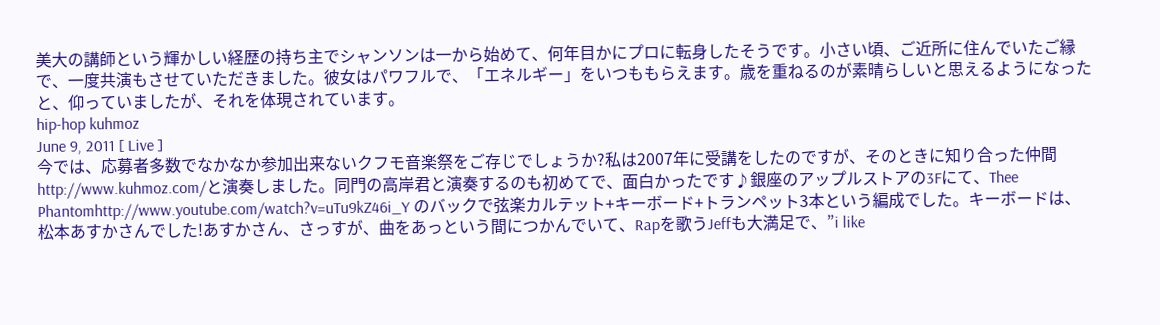美大の講師という輝かしい経歴の持ち主でシャンソンは一から始めて、何年目かにプロに転身したそうです。小さい頃、ご近所に住んでいたご縁で、一度共演もさせていただきました。彼女はパワフルで、「エネルギー」をいつももらえます。歳を重ねるのが素晴らしいと思えるようになったと、仰っていましたが、それを体現されています。
hip-hop kuhmoz
June 9, 2011 [ Live ]
今では、応募者多数でなかなか参加出来ないクフモ音楽祭をご存じでしょうか?私は2007年に受講をしたのですが、そのときに知り合った仲間http://www.kuhmoz.com/と演奏しました。同門の高岸君と演奏するのも初めてで、面白かったです♪銀座のアップルストアの3Fにて、Thee Phantomhttp://www.youtube.com/watch?v=uTu9kZ46i_Y のバックで弦楽カルテット+キーボード+トランペット3本という編成でした。キーボードは、松本あすかさんでした!あすかさん、さっすが、曲をあっという間につかんでいて、Rapを歌うJeffも大満足で、”i like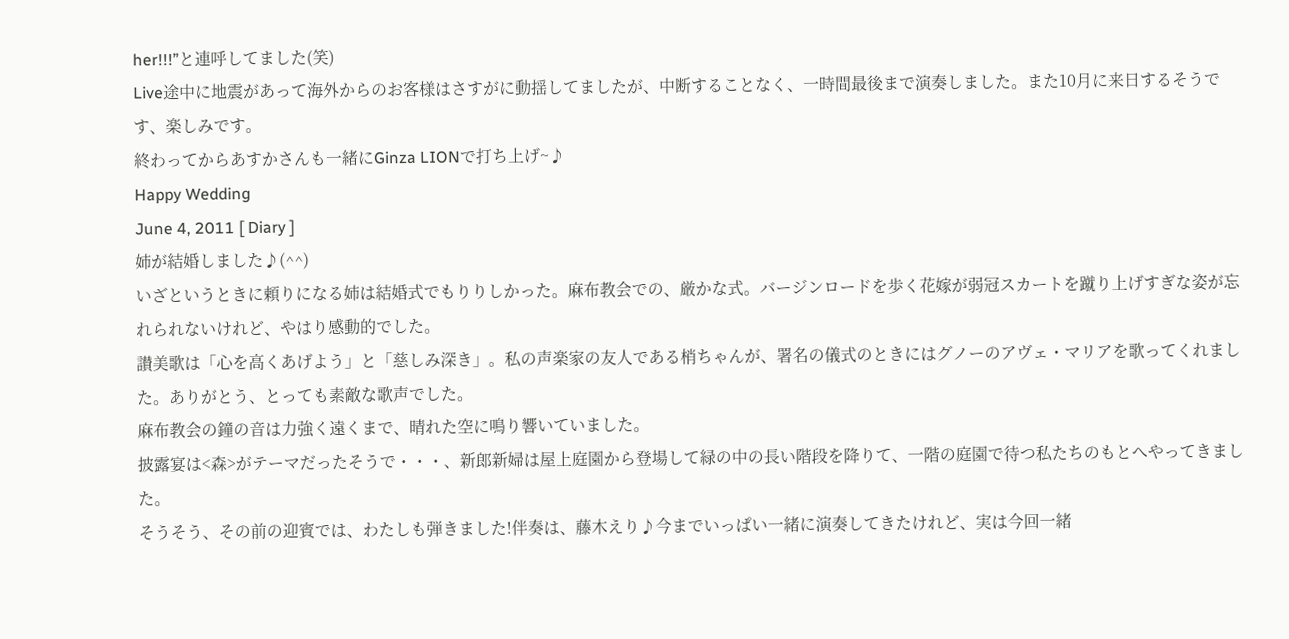her!!!”と連呼してました(笑)
Live途中に地震があって海外からのお客様はさすがに動揺してましたが、中断することなく、一時間最後まで演奏しました。また10月に来日するそうです、楽しみです。
終わってからあすかさんも一緒にGinza LIONで打ち上げ~♪
Happy Wedding
June 4, 2011 [ Diary ]
姉が結婚しました♪(^^)
いざというときに頼りになる姉は結婚式でもりりしかった。麻布教会での、厳かな式。バージンロードを歩く花嫁が弱冠スカートを蹴り上げすぎな姿が忘れられないけれど、やはり感動的でした。
讃美歌は「心を高くあげよう」と「慈しみ深き」。私の声楽家の友人である梢ちゃんが、署名の儀式のときにはグノーのアヴェ・マリアを歌ってくれました。ありがとう、とっても素敵な歌声でした。
麻布教会の鐘の音は力強く遠くまで、晴れた空に鳴り響いていました。
披露宴は<森>がテーマだったそうで・・・、新郎新婦は屋上庭園から登場して緑の中の長い階段を降りて、一階の庭園で待つ私たちのもとへやってきました。
そうそう、その前の迎賓では、わたしも弾きました!伴奏は、藤木えり♪今までいっぱい一緒に演奏してきたけれど、実は今回一緒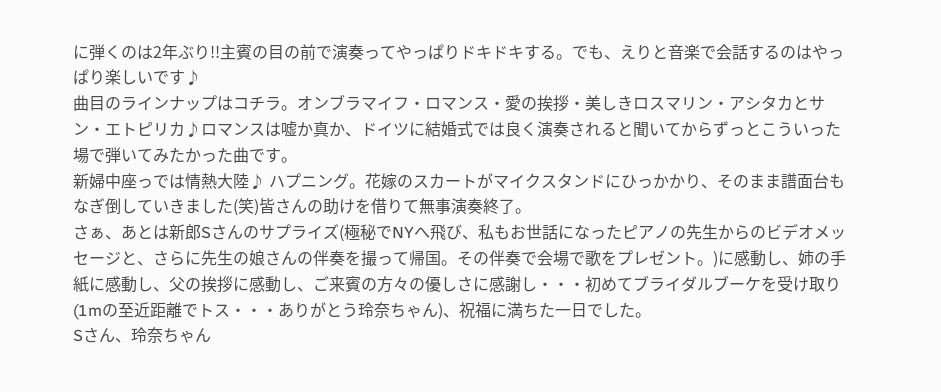に弾くのは2年ぶり!!主賓の目の前で演奏ってやっぱりドキドキする。でも、えりと音楽で会話するのはやっぱり楽しいです♪
曲目のラインナップはコチラ。オンブラマイフ・ロマンス・愛の挨拶・美しきロスマリン・アシタカとサン・エトピリカ♪ロマンスは嘘か真か、ドイツに結婚式では良く演奏されると聞いてからずっとこういった場で弾いてみたかった曲です。
新婦中座っでは情熱大陸♪ ハプニング。花嫁のスカートがマイクスタンドにひっかかり、そのまま譜面台もなぎ倒していきました(笑)皆さんの助けを借りて無事演奏終了。
さぁ、あとは新郎Sさんのサプライズ(極秘でNYへ飛び、私もお世話になったピアノの先生からのビデオメッセージと、さらに先生の娘さんの伴奏を撮って帰国。その伴奏で会場で歌をプレゼント。)に感動し、姉の手紙に感動し、父の挨拶に感動し、ご来賓の方々の優しさに感謝し・・・初めてブライダルブーケを受け取り(1mの至近距離でトス・・・ありがとう玲奈ちゃん)、祝福に満ちた一日でした。
Sさん、玲奈ちゃん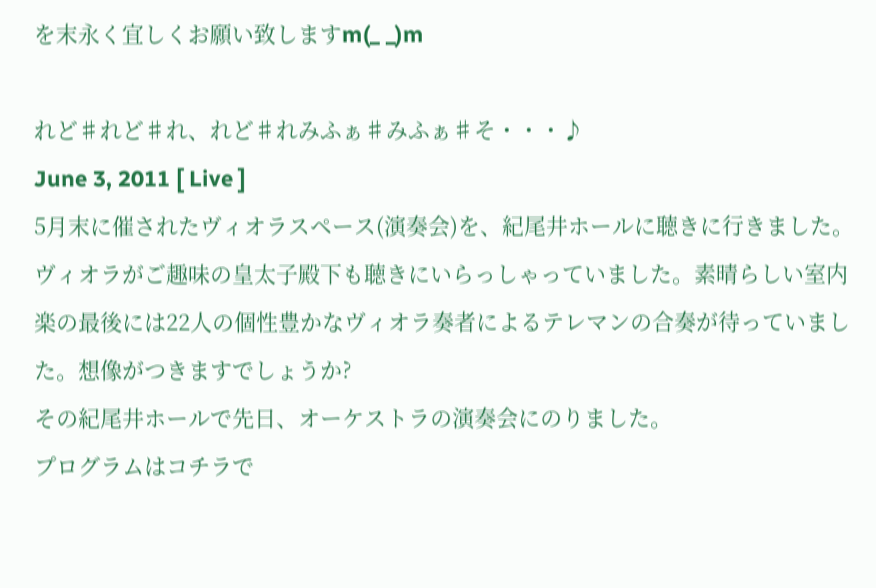を末永く宜しくお願い致しますm(_ _)m

れど♯れど♯れ、れど♯れみふぁ♯みふぁ♯そ・・・♪
June 3, 2011 [ Live ]
5月末に催されたヴィオラスペース(演奏会)を、紀尾井ホールに聴きに行きました。ヴィオラがご趣味の皇太子殿下も聴きにいらっしゃっていました。素晴らしい室内楽の最後には22人の個性豊かなヴィオラ奏者によるテレマンの合奏が待っていました。想像がつきますでしょうか?
その紀尾井ホールで先日、オーケストラの演奏会にのりました。
プログラムはコチラで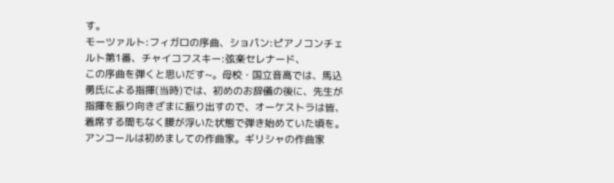す。
モーツァルト:フィガロの序曲、ショパン:ピアノコンチェルト第1番、チャイコフスキー:弦楽セレナード、
この序曲を弾くと思いだす~。母校・国立音高では、馬込勇氏による指揮(当時)では、初めのお辞儀の後に、先生が指揮を振り向きざまに振り出すので、オーケストラは皆、着席する間もなく腰が浮いた状態で弾き始めていた頃を。
アンコールは初めましての作曲家。ギリシャの作曲家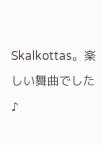Skalkottas。楽しい舞曲でした♪